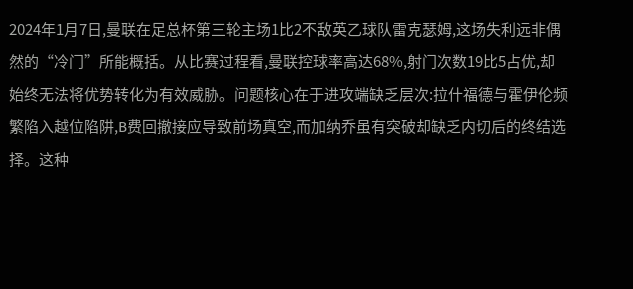2024年1月7日,曼联在足总杯第三轮主场1比2不敌英乙球队雷克瑟姆,这场失利远非偶然的“冷门”所能概括。从比赛过程看,曼联控球率高达68%,射门次数19比5占优,却始终无法将优势转化为有效威胁。问题核心在于进攻端缺乏层次:拉什福德与霍伊伦频繁陷入越位陷阱,B费回撤接应导致前场真空,而加纳乔虽有突破却缺乏内切后的终结选择。这种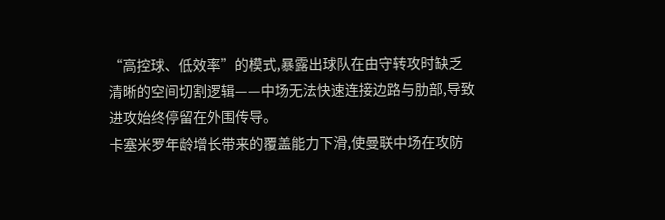“高控球、低效率”的模式,暴露出球队在由守转攻时缺乏清晰的空间切割逻辑——中场无法快速连接边路与肋部,导致进攻始终停留在外围传导。
卡塞米罗年龄增长带来的覆盖能力下滑,使曼联中场在攻防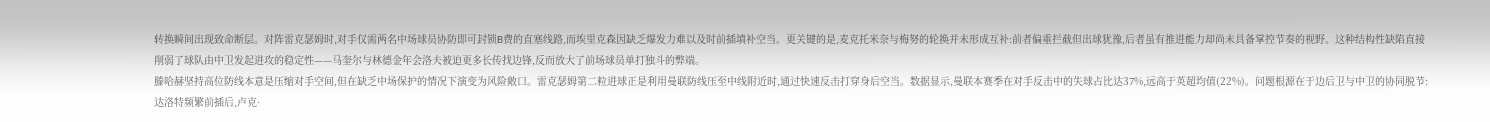转换瞬间出现致命断层。对阵雷克瑟姆时,对手仅需两名中场球员协防即可封锁B费的直塞线路,而埃里克森因缺乏爆发力难以及时前插填补空当。更关键的是,麦克托米奈与梅努的轮换并未形成互补:前者偏重拦截但出球犹豫,后者虽有推进能力却尚未具备掌控节奏的视野。这种结构性缺陷直接削弱了球队由中卫发起进攻的稳定性——马奎尔与林德金年会洛夫被迫更多长传找边锋,反而放大了前场球员单打独斗的弊端。
滕哈赫坚持高位防线本意是压缩对手空间,但在缺乏中场保护的情况下演变为风险敞口。雷克瑟姆第二粒进球正是利用曼联防线压至中线附近时,通过快速反击打穿身后空当。数据显示,曼联本赛季在对手反击中的失球占比达37%,远高于英超均值(22%)。问题根源在于边后卫与中卫的协同脱节:达洛特频繁前插后,卢克·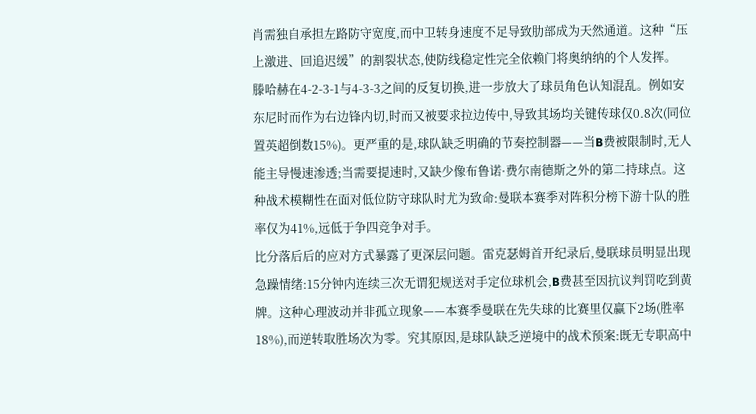肖需独自承担左路防守宽度,而中卫转身速度不足导致肋部成为天然通道。这种“压上激进、回追迟缓”的割裂状态,使防线稳定性完全依赖门将奥纳纳的个人发挥。
滕哈赫在4-2-3-1与4-3-3之间的反复切换,进一步放大了球员角色认知混乱。例如安东尼时而作为右边锋内切,时而又被要求拉边传中,导致其场均关键传球仅0.8次(同位置英超倒数15%)。更严重的是,球队缺乏明确的节奏控制器——当B费被限制时,无人能主导慢速渗透;当需要提速时,又缺少像布鲁诺·费尔南德斯之外的第二持球点。这种战术模糊性在面对低位防守球队时尤为致命:曼联本赛季对阵积分榜下游十队的胜率仅为41%,远低于争四竞争对手。
比分落后后的应对方式暴露了更深层问题。雷克瑟姆首开纪录后,曼联球员明显出现急躁情绪:15分钟内连续三次无谓犯规送对手定位球机会,B费甚至因抗议判罚吃到黄牌。这种心理波动并非孤立现象——本赛季曼联在先失球的比赛里仅赢下2场(胜率18%),而逆转取胜场次为零。究其原因,是球队缺乏逆境中的战术预案:既无专职高中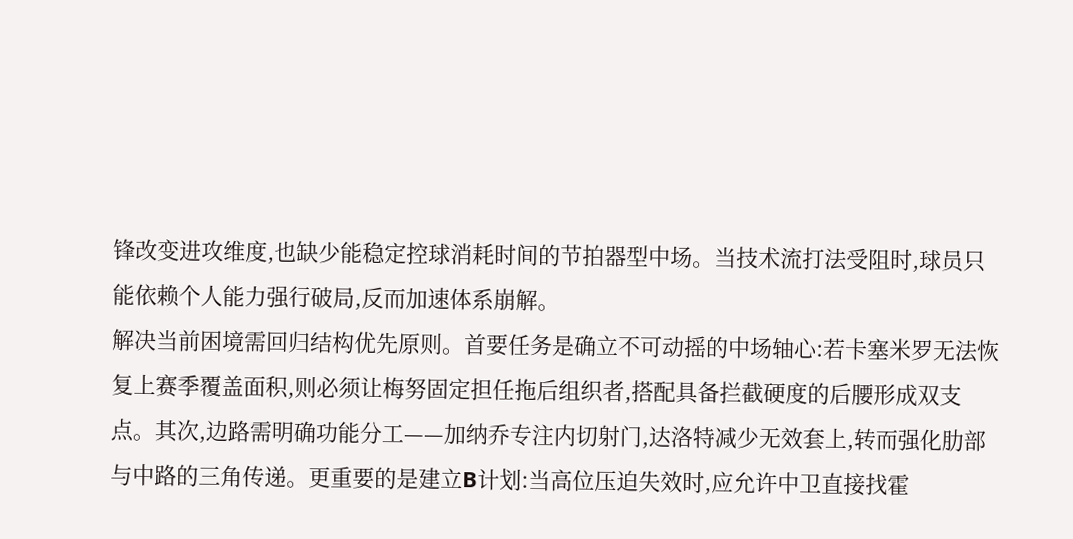锋改变进攻维度,也缺少能稳定控球消耗时间的节拍器型中场。当技术流打法受阻时,球员只能依赖个人能力强行破局,反而加速体系崩解。
解决当前困境需回归结构优先原则。首要任务是确立不可动摇的中场轴心:若卡塞米罗无法恢复上赛季覆盖面积,则必须让梅努固定担任拖后组织者,搭配具备拦截硬度的后腰形成双支点。其次,边路需明确功能分工——加纳乔专注内切射门,达洛特减少无效套上,转而强化肋部与中路的三角传递。更重要的是建立B计划:当高位压迫失效时,应允许中卫直接找霍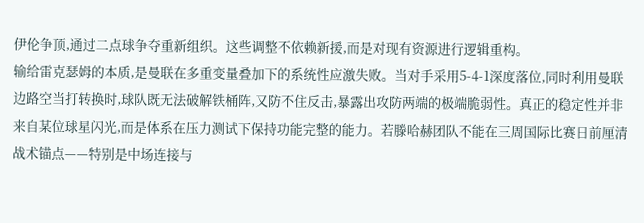伊伦争顶,通过二点球争夺重新组织。这些调整不依赖新援,而是对现有资源进行逻辑重构。
输给雷克瑟姆的本质,是曼联在多重变量叠加下的系统性应激失败。当对手采用5-4-1深度落位,同时利用曼联边路空当打转换时,球队既无法破解铁桶阵,又防不住反击,暴露出攻防两端的极端脆弱性。真正的稳定性并非来自某位球星闪光,而是体系在压力测试下保持功能完整的能力。若滕哈赫团队不能在三周国际比赛日前厘清战术锚点——特别是中场连接与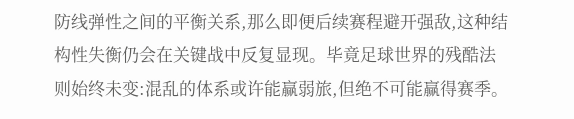防线弹性之间的平衡关系,那么即便后续赛程避开强敌,这种结构性失衡仍会在关键战中反复显现。毕竟足球世界的残酷法则始终未变:混乱的体系或许能赢弱旅,但绝不可能赢得赛季。